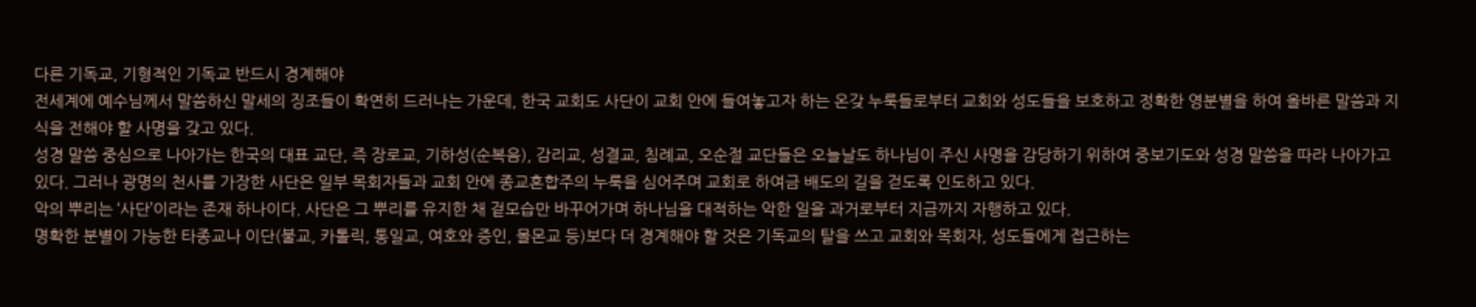다른 기독교, 기형적인 기독교 반드시 경계해야
전세계에 예수님께서 말씀하신 말세의 징조들이 확연히 드러나는 가운데, 한국 교회도 사단이 교회 안에 들여놓고자 하는 온갖 누룩들로부터 교회와 성도들을 보호하고 정확한 영분별을 하여 올바른 말씀과 지식을 전해야 할 사명을 갖고 있다.
성경 말씀 중심으로 나아가는 한국의 대표 교단, 즉 장로교, 기하성(순복음), 감리교, 성결교, 침례교, 오순절 교단들은 오늘날도 하나님이 주신 사명을 감당하기 위하여 중보기도와 성경 말씀을 따라 나아가고 있다. 그러나 광명의 천사를 가장한 사단은 일부 목회자들과 교회 안에 종교혼합주의 누룩을 심어주며 교회로 하여금 배도의 길을 걷도록 인도하고 있다.
악의 뿌리는 ‘사단’이라는 존재 하나이다. 사단은 그 뿌리를 유지한 채 겉모습만 바꾸어가며 하나님을 대적하는 악한 일을 과거로부터 지금까지 자행하고 있다.
명확한 분별이 가능한 타종교나 이단(불교, 카톨릭, 통일교, 여호와 증인, 몰몬교 등)보다 더 경계해야 할 것은 기독교의 탈을 쓰고 교회와 목회자, 성도들에게 접근하는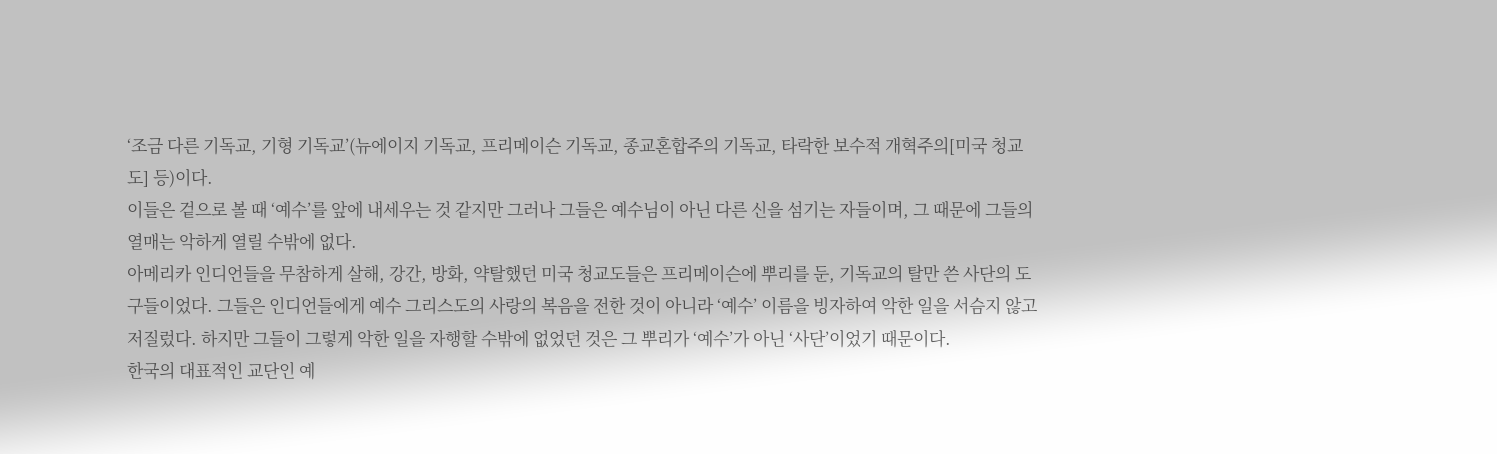‘조금 다른 기독교, 기형 기독교’(뉴에이지 기독교, 프리메이슨 기독교, 종교혼합주의 기독교, 타락한 보수적 개혁주의[미국 청교도] 등)이다.
이들은 겉으로 볼 때 ‘예수’를 앞에 내세우는 것 같지만 그러나 그들은 예수님이 아닌 다른 신을 섬기는 자들이며, 그 때문에 그들의 열매는 악하게 열릴 수밖에 없다.
아메리카 인디언들을 무참하게 살해, 강간, 방화, 약탈했던 미국 청교도들은 프리메이슨에 뿌리를 둔, 기독교의 탈만 쓴 사단의 도구들이었다. 그들은 인디언들에게 예수 그리스도의 사랑의 복음을 전한 것이 아니라 ‘예수’ 이름을 빙자하여 악한 일을 서슴지 않고 저질렀다. 하지만 그들이 그렇게 악한 일을 자행할 수밖에 없었던 것은 그 뿌리가 ‘예수’가 아닌 ‘사단’이었기 때문이다.
한국의 대표적인 교단인 예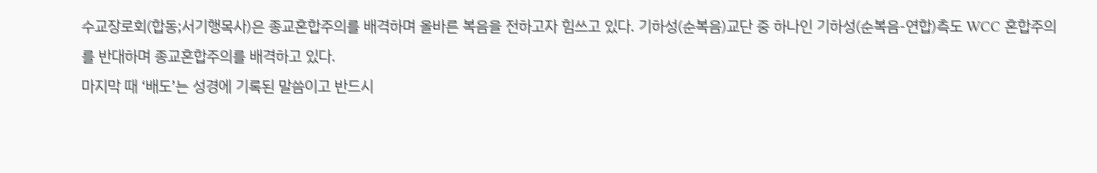수교장로회(합동;서기행목사)은 종교혼합주의를 배격하며 올바른 복음을 전하고자 힘쓰고 있다. 기하성(순복음)교단 중 하나인 기하성(순복음-연합)측도 WCC 혼합주의를 반대하며 종교혼합주의를 배격하고 있다.
마지막 때 ‘배도’는 성경에 기록된 말씀이고 반드시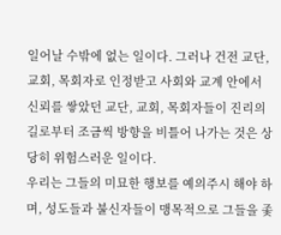일어날 수밖에 없는 일이다. 그러나 건전 교단, 교회, 목회자로 인정받고 사회와 교계 안에서 신뢰를 쌓았던 교단, 교회, 목회자들이 진리의 길로부터 조금씩 방향을 비틀어 나가는 것은 상당히 위험스러운 일이다.
우리는 그들의 미묘한 행보를 예의주시 해야 하며, 성도들과 불신자들이 맹목적으로 그들을 좇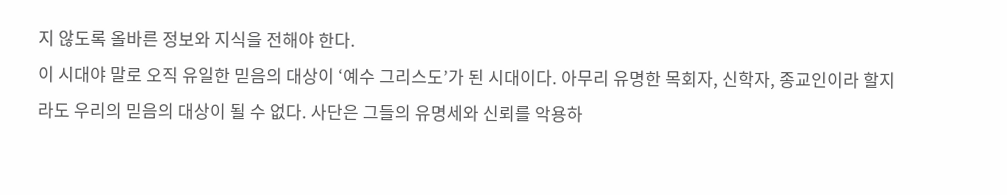지 않도록 올바른 정보와 지식을 전해야 한다.
이 시대야 말로 오직 유일한 믿음의 대상이 ‘예수 그리스도’가 된 시대이다. 아무리 유명한 목회자, 신학자, 종교인이라 할지라도 우리의 믿음의 대상이 될 수 없다. 사단은 그들의 유명세와 신뢰를 악용하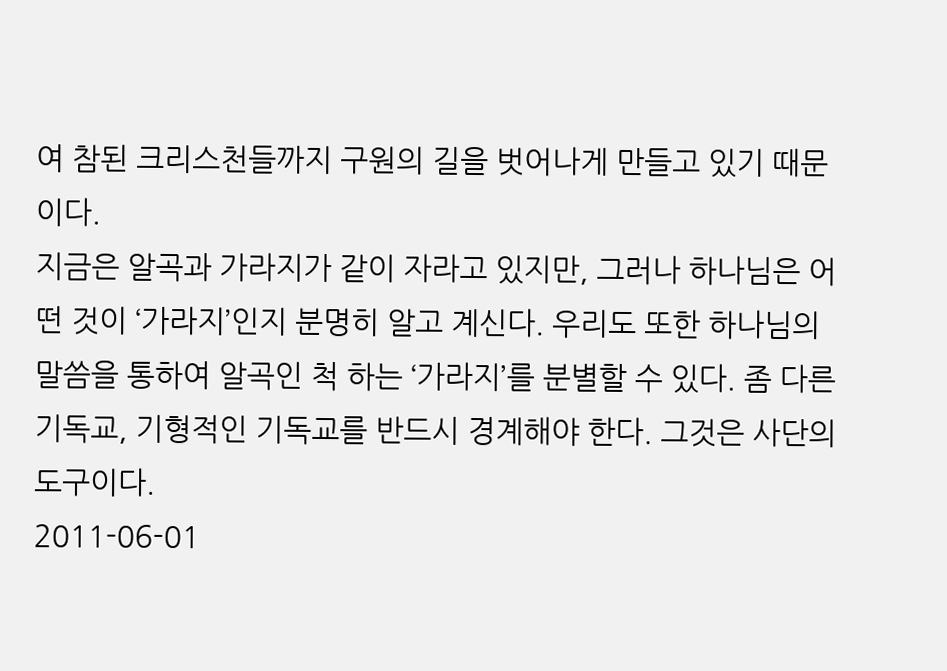여 참된 크리스천들까지 구원의 길을 벗어나게 만들고 있기 때문이다.
지금은 알곡과 가라지가 같이 자라고 있지만, 그러나 하나님은 어떤 것이 ‘가라지’인지 분명히 알고 계신다. 우리도 또한 하나님의 말씀을 통하여 알곡인 척 하는 ‘가라지’를 분별할 수 있다. 좀 다른 기독교, 기형적인 기독교를 반드시 경계해야 한다. 그것은 사단의 도구이다.
2011-06-01